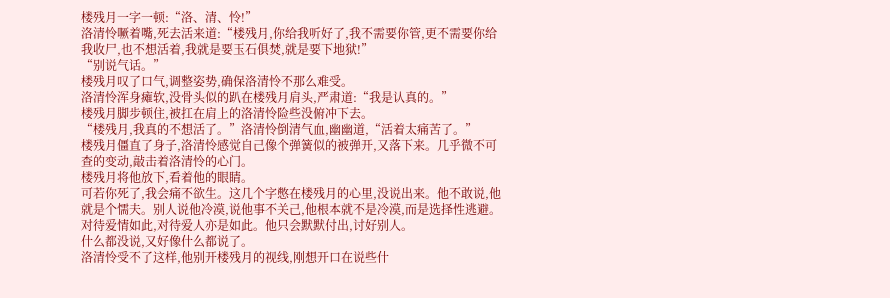楼残月一字一顿:“洛、清、怜!”
洛清怜噘着嘴,死去活来道:“楼残月,你给我听好了,我不需要你管,更不需要你给我收尸,也不想活着,我就是要玉石俱焚,就是要下地狱!”
“别说气话。”
楼残月叹了口气,调整姿势,确保洛清怜不那么难受。
洛清怜浑身瘫软,没骨头似的趴在楼残月肩头,严肃道:“我是认真的。”
楼残月脚步顿住,被扛在肩上的洛清怜险些没俯冲下去。
“楼残月,我真的不想活了。”洛清怜倒清气血,幽幽道,“活着太痛苦了。”
楼残月僵直了身子,洛清怜感觉自己像个弹簧似的被弹开,又落下来。几乎微不可查的变动,敲击着洛清怜的心门。
楼残月将他放下,看着他的眼睛。
可若你死了,我会痛不欲生。这几个字憋在楼残月的心里,没说出来。他不敢说,他就是个懦夫。别人说他冷漠,说他事不关己,他根本就不是冷漠,而是选择性逃避。
对待爱情如此,对待爱人亦是如此。他只会默默付出,讨好别人。
什么都没说,又好像什么都说了。
洛清怜受不了这样,他别开楼残月的视线,刚想开口在说些什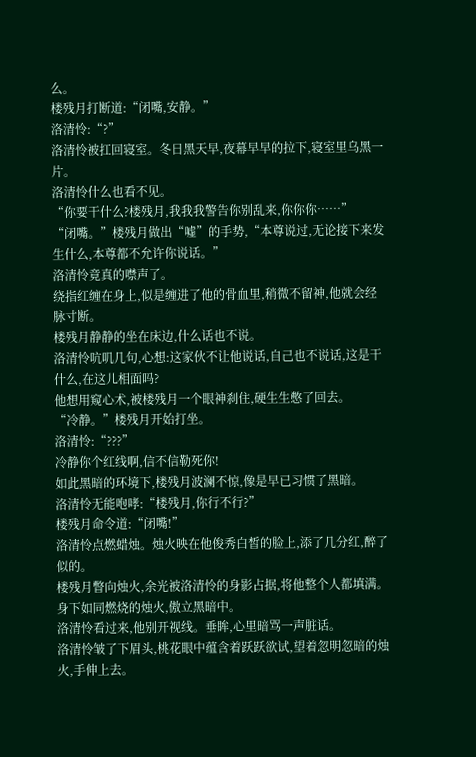么。
楼残月打断道:“闭嘴,安静。”
洛清怜:“?”
洛清怜被扛回寝室。冬日黑天早,夜幕早早的拉下,寝室里乌黑一片。
洛清怜什么也看不见。
“你要干什么?楼残月,我我我警告你别乱来,你你你……”
“闭嘴。”楼残月做出“嘘”的手势,“本尊说过,无论接下来发生什么,本尊都不允许你说话。”
洛清怜竟真的噤声了。
绕指红缠在身上,似是缠进了他的骨血里,稍微不留神,他就会经脉寸断。
楼残月静静的坐在床边,什么话也不说。
洛清怜吭叽几句,心想:这家伙不让他说话,自己也不说话,这是干什么,在这儿相面吗?
他想用窥心术,被楼残月一个眼神刹住,硬生生憋了回去。
“冷静。”楼残月开始打坐。
洛清怜:“???”
冷静你个红线啊,信不信勒死你!
如此黑暗的环境下,楼残月波澜不惊,像是早已习惯了黑暗。
洛清怜无能咆哮:“楼残月,你行不行?”
楼残月命令道:“闭嘴!”
洛清怜点燃蜡烛。烛火映在他俊秀白皙的脸上,添了几分红,醉了似的。
楼残月瞥向烛火,余光被洛清怜的身影占据,将他整个人都填满。身下如同燃烧的烛火,傲立黑暗中。
洛清怜看过来,他别开视线。垂眸,心里暗骂一声脏话。
洛清怜皱了下眉头,桃花眼中蕴含着跃跃欲试,望着忽明忽暗的烛火,手伸上去。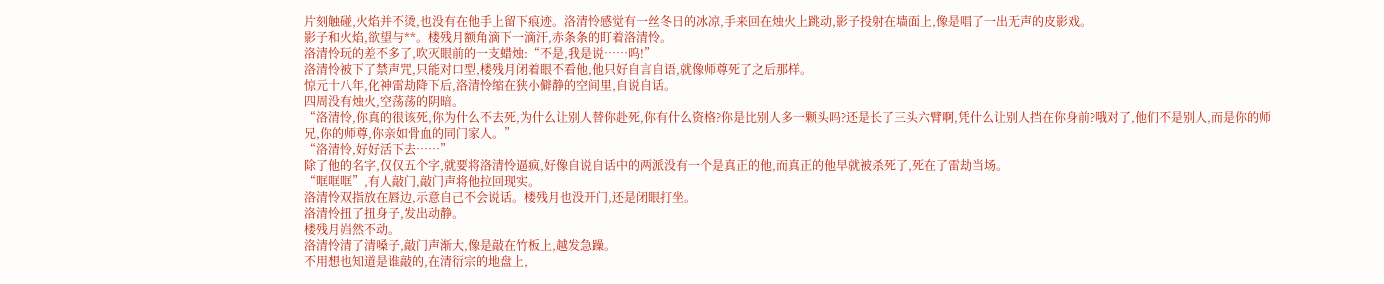片刻触碰,火焰并不烫,也没有在他手上留下痕迹。洛清怜感觉有一丝冬日的冰凉,手来回在烛火上跳动,影子投射在墙面上,像是唱了一出无声的皮影戏。
影子和火焰,欲望与**。楼残月额角滴下一滴汗,赤条条的盯着洛清怜。
洛清怜玩的差不多了,吹灭眼前的一支蜡烛:“不是,我是说……呜!”
洛清怜被下了禁声咒,只能对口型,楼残月闭着眼不看他,他只好自言自语,就像师尊死了之后那样。
惊元十八年,化神雷劫降下后,洛清怜缩在狭小僻静的空间里,自说自话。
四周没有烛火,空荡荡的阴暗。
“洛清怜,你真的很该死,你为什么不去死,为什么让别人替你赴死,你有什么资格?你是比别人多一颗头吗?还是长了三头六臂啊,凭什么让别人挡在你身前?哦对了,他们不是别人,而是你的师兄,你的师尊,你亲如骨血的同门家人。”
“洛清怜,好好活下去……”
除了他的名字,仅仅五个字,就要将洛清怜逼疯,好像自说自话中的两派没有一个是真正的他,而真正的他早就被杀死了,死在了雷劫当场。
“哐哐哐”,有人敲门,敲门声将他拉回现实。
洛清怜双指放在唇边,示意自己不会说话。楼残月也没开门,还是闭眼打坐。
洛清怜扭了扭身子,发出动静。
楼残月岿然不动。
洛清怜清了清嗓子,敲门声渐大,像是敲在竹板上,越发急躁。
不用想也知道是谁敲的,在清衍宗的地盘上,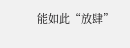能如此“放肆”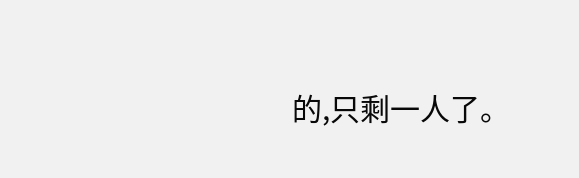的,只剩一人了。